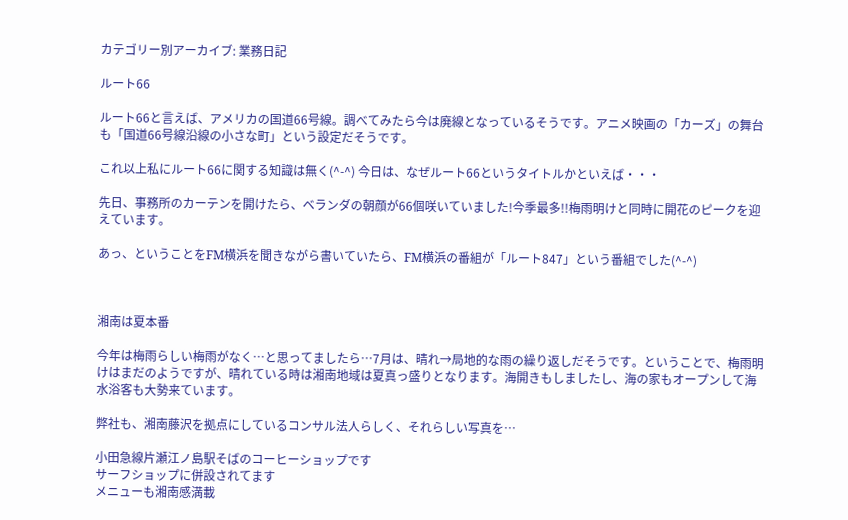カテゴリー別アーカイブ: 業務日記

ルート66

ルート66と言えば、アメリカの国道66号線。調べてみたら今は廃線となっているそうです。アニメ映画の「カーズ」の舞台も「国道66号線沿線の小さな町」という設定だそうです。

これ以上私にルート66に関する知識は無く(^-^) 今日は、なぜルート66というタイトルかといえば・・・

先日、事務所のカーテンを開けたら、ベランダの朝顔が66個咲いていました!今季最多!!梅雨明けと同時に開花のピークを迎えています。

あっ、ということをFM横浜を聞きながら書いていたら、FM横浜の番組が「ルート847」という番組でした(^-^)



湘南は夏本番

今年は梅雨らしい梅雨がなく…と思ってましたら…7月は、晴れ→局地的な雨の繰り返しだそうです。ということで、梅雨明けはまだのようですが、晴れている時は湘南地域は夏真っ盛りとなります。海開きもしましたし、海の家もオープンして海水浴客も大勢来ています。

弊社も、湘南藤沢を拠点にしているコンサル法人らしく、それらしい写真を…

小田急線片瀬江ノ島駅そばのコーヒーショップです
サーフショップに併設されてます
メニューも湘南感満載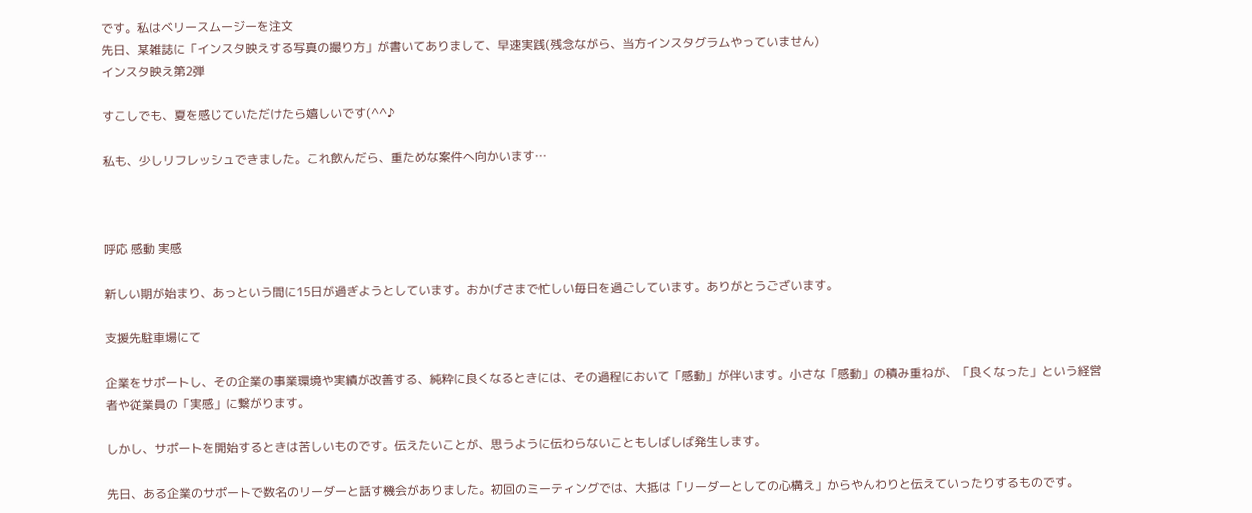です。私はベリースムージーを注文
先日、某雑誌に「インスタ映えする写真の撮り方」が書いてありまして、早速実践(残念ながら、当方インスタグラムやっていません)
インスタ映え第2弾

すこしでも、夏を感じていただけたら嬉しいです(^^♪

私も、少しリフレッシュできました。これ飲んだら、重ためな案件へ向かいます…



呼応 感動 実感

新しい期が始まり、あっという間に15日が過ぎようとしています。おかげさまで忙しい毎日を過ごしています。ありがとうございます。

支援先駐車場にて

企業をサポートし、その企業の事業環境や実績が改善する、純粋に良くなるときには、その過程において「感動」が伴います。小さな「感動」の積み重ねが、「良くなった」という経営者や従業員の「実感」に繋がります。

しかし、サポートを開始するときは苦しいものです。伝えたいことが、思うように伝わらないこともしばしば発生します。

先日、ある企業のサポートで数名のリーダーと話す機会がありました。初回のミーティングでは、大抵は「リーダーとしての心構え」からやんわりと伝えていったりするものです。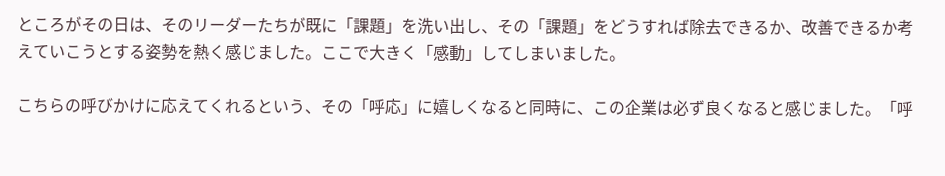ところがその日は、そのリーダーたちが既に「課題」を洗い出し、その「課題」をどうすれば除去できるか、改善できるか考えていこうとする姿勢を熱く感じました。ここで大きく「感動」してしまいました。

こちらの呼びかけに応えてくれるという、その「呼応」に嬉しくなると同時に、この企業は必ず良くなると感じました。「呼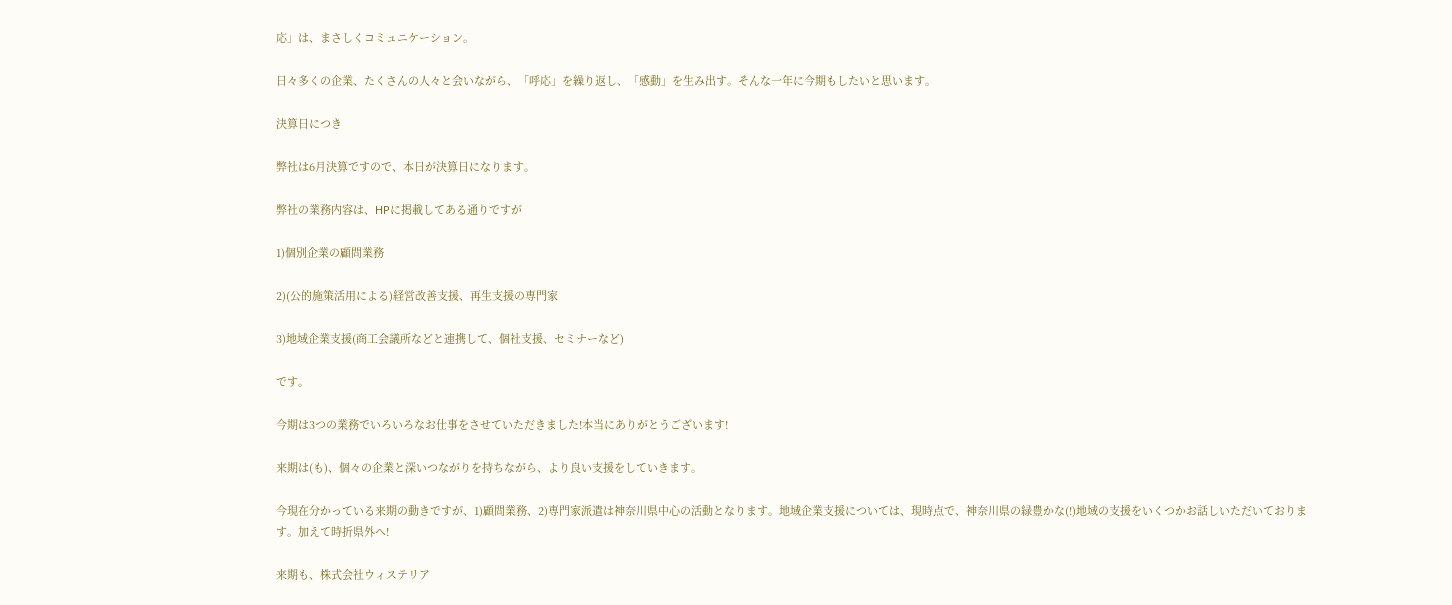応」は、まさしくコミュニケーション。

日々多くの企業、たくさんの人々と会いながら、「呼応」を繰り返し、「感動」を生み出す。そんな一年に今期もしたいと思います。

決算日につき

弊社は6月決算ですので、本日が決算日になります。

弊社の業務内容は、HPに掲載してある通りですが

1)個別企業の顧問業務

2)(公的施策活用による)経営改善支援、再生支援の専門家

3)地域企業支援(商工会議所などと連携して、個社支援、セミナーなど)

です。

今期は3つの業務でいろいろなお仕事をさせていただきました!本当にありがとうございます!

来期は(も)、個々の企業と深いつながりを持ちながら、より良い支援をしていきます。

今現在分かっている来期の動きですが、1)顧問業務、2)専門家派遣は神奈川県中心の活動となります。地域企業支援については、現時点で、神奈川県の緑豊かな(!)地域の支援をいくつかお話しいただいております。加えて時折県外へ!

来期も、株式会社ウィステリア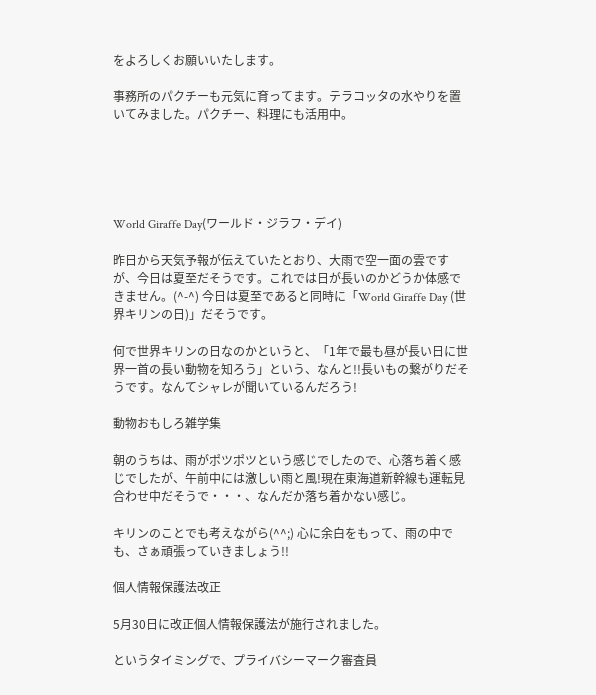をよろしくお願いいたします。

事務所のパクチーも元気に育ってます。テラコッタの水やりを置いてみました。パクチー、料理にも活用中。





World Giraffe Day(ワールド・ジラフ・デイ)

昨日から天気予報が伝えていたとおり、大雨で空一面の雲ですが、今日は夏至だそうです。これでは日が長いのかどうか体感できません。(^-^) 今日は夏至であると同時に「World Giraffe Day (世界キリンの日)」だそうです。

何で世界キリンの日なのかというと、「1年で最も昼が長い日に世界一首の長い動物を知ろう」という、なんと!!長いもの繋がりだそうです。なんてシャレが聞いているんだろう!

動物おもしろ雑学集

朝のうちは、雨がポツポツという感じでしたので、心落ち着く感じでしたが、午前中には激しい雨と風!現在東海道新幹線も運転見合わせ中だそうで・・・、なんだか落ち着かない感じ。

キリンのことでも考えながら(^^;) 心に余白をもって、雨の中でも、さぁ頑張っていきましょう!!

個人情報保護法改正

5月30日に改正個人情報保護法が施行されました。

というタイミングで、プライバシーマーク審査員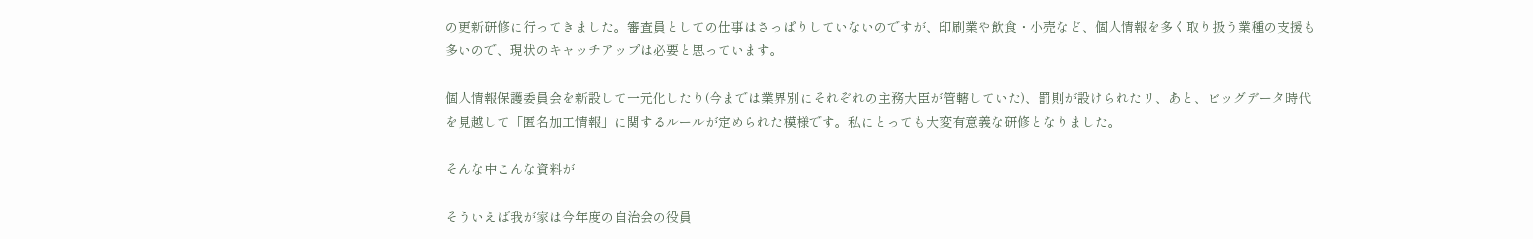の更新研修に行ってきました。審査員としての仕事はさっぱりしていないのですが、印刷業や飲食・小売など、個人情報を多く取り扱う業種の支援も多いので、現状のキャッチアップは必要と思っています。

個人情報保護委員会を新設して一元化したり(今までは業界別にそれぞれの主務大臣が管轄していた)、罰則が設けられたリ、あと、ビッグデータ時代を見越して「匿名加工情報」に関するルールが定められた模様です。私にとっても大変有意義な研修となりました。

そんな中こんな資料が

そういえば我が家は今年度の自治会の役員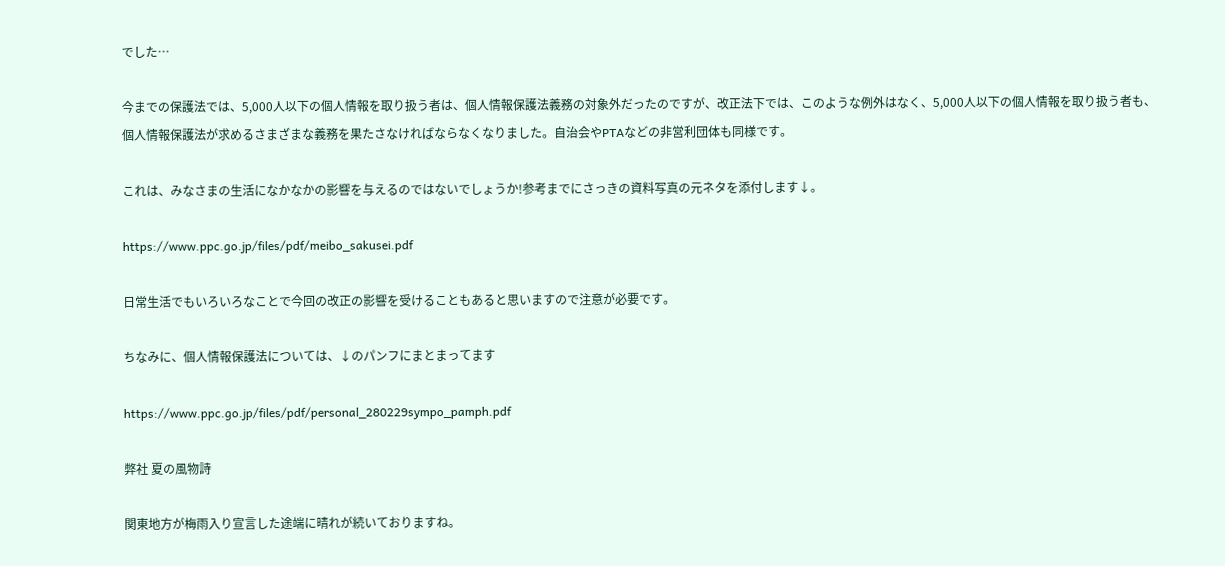でした…

今までの保護法では、5,000人以下の個人情報を取り扱う者は、個人情報保護法義務の対象外だったのですが、改正法下では、このような例外はなく、5,000人以下の個人情報を取り扱う者も、個人情報保護法が求めるさまざまな義務を果たさなければならなくなりました。自治会やPTAなどの非営利団体も同様です。

これは、みなさまの生活になかなかの影響を与えるのではないでしょうか!参考までにさっきの資料写真の元ネタを添付します↓。

https://www.ppc.go.jp/files/pdf/meibo_sakusei.pdf

日常生活でもいろいろなことで今回の改正の影響を受けることもあると思いますので注意が必要です。

ちなみに、個人情報保護法については、↓のパンフにまとまってます

https://www.ppc.go.jp/files/pdf/personal_280229sympo_pamph.pdf

弊社 夏の風物詩

関東地方が梅雨入り宣言した途端に晴れが続いておりますね。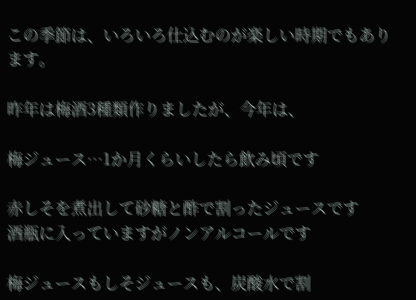この季節は、いろいろ仕込むのが楽しい時期でもあります。

昨年は梅酒3種類作りましたが、今年は、

梅ジュース…1か月くらいしたら飲み頃です

赤しそを煮出して砂糖と酢で割ったジュースです
酒瓶に入っていますがノンアルコールです

梅ジュースもしそジュースも、炭酸水で割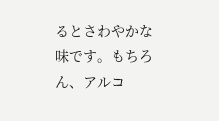るとさわやかな味です。もちろん、アルコ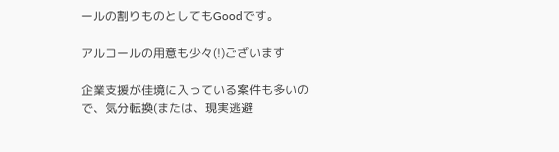ールの割りものとしてもGoodです。

アルコールの用意も少々(!)ございます

企業支援が佳境に入っている案件も多いので、気分転換(または、現実逃避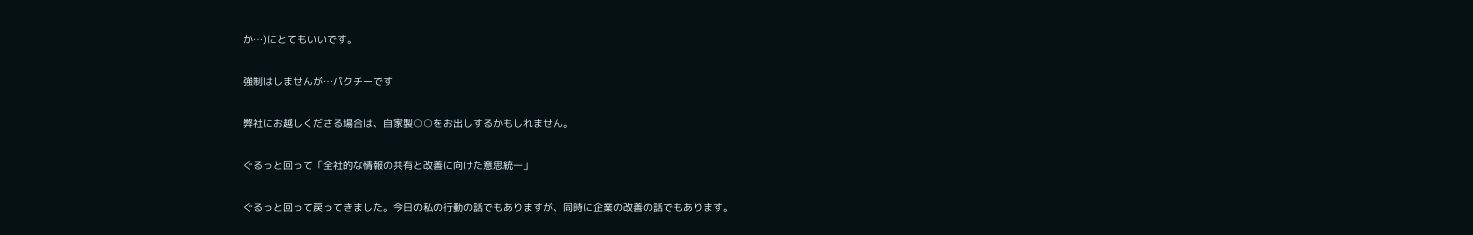か…)にとてもいいです。

強制はしませんが…パクチーです

弊社にお越しくださる場合は、自家製○○をお出しするかもしれません。

ぐるっと回って「全社的な情報の共有と改善に向けた意思統一」

ぐるっと回って戻ってきました。今日の私の行動の話でもありますが、同時に企業の改善の話でもあります。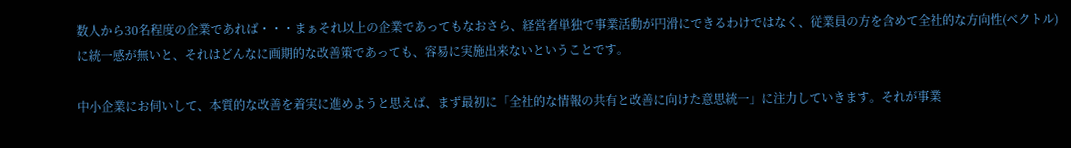数人から30名程度の企業であれば・・・まぁそれ以上の企業であってもなおさら、経営者単独で事業活動が円滑にできるわけではなく、従業員の方を含めて全社的な方向性(ベクトル)に統一感が無いと、それはどんなに画期的な改善策であっても、容易に実施出来ないということです。

中小企業にお伺いして、本質的な改善を着実に進めようと思えば、まず最初に「全社的な情報の共有と改善に向けた意思統一」に注力していきます。それが事業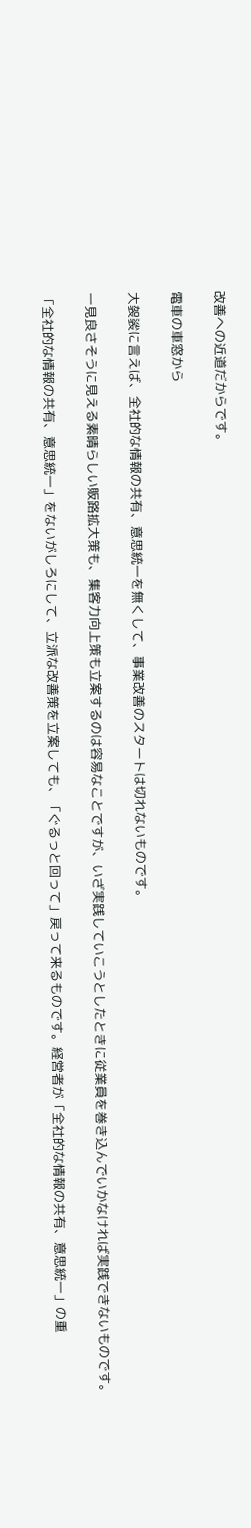改善への近道だからです。

電車の車窓から

大袈裟に言えば、全社的な情報の共有、意思統一を無くして、事業改善のスタートは切れないものです。

一見良さそうに見える素晴らしい販路拡大策も、集客力向上策も立案するのは容易なことですが、いざ実践していこうとしたときに従業員を巻き込んでいかなければ実践できないものです。

「全社的な情報の共有、意思統一」をないがしろにして、立派な改善策を立案しても、「ぐるっと回って」戻って来るものです。経営者が「全社的な情報の共有、意思統一」の重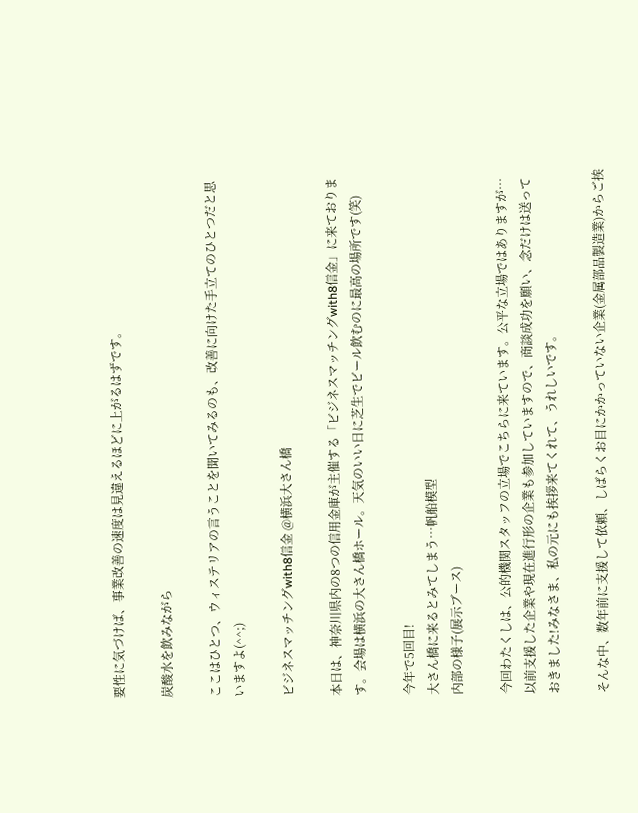要性に気づけば、事業改善の速度は見違えるほどに上がるはずです。

炭酸水を飲みながら

ここはひとつ、ウィステリアの言うことを聞いてみるのも、改善に向けた手立てのひとつだと思いますよ(^^;)

ビジネスマッチングwith8信金 @横浜大さん橋

本日は、神奈川県内の8つの信用金庫が主催する「ビジネスマッチングwith8信金」に来ております。会場は横浜の大さん橋ホール。天気のいい日に芝生でビール飲むのに最高の場所です(笑)

今年で5回目!
大さん橋に来るとみてしまう…帆船模型
内部の様子(展示ブース)

今回わたくしは、公的機関スタッフの立場でこちらに来ています。公平な立場ではありますが…以前支援した企業や現在進行形の企業も参加していますので、商談成功を願い、念だけは送っておきました!みなさま、私の元にも挨拶来てくれて、うれしいです。

そんな中、数年前に支援して依頼、しばらくお目にかかっていない企業(金属部品製造業)からご挨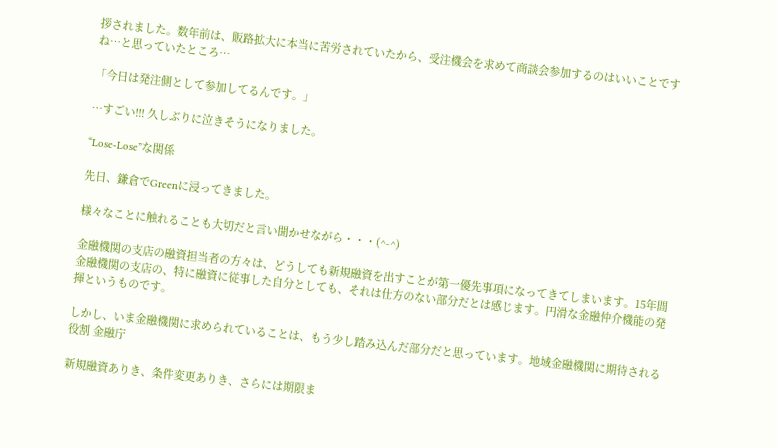拶されました。数年前は、販路拡大に本当に苦労されていたから、受注機会を求めて商談会参加するのはいいことですね…と思っていたところ…

「今日は発注側として参加してるんです。」

…すごい!!! 久しぶりに泣きそうになりました。

“Lose-Lose”な関係

先日、鎌倉でGreenに浸ってきました。

様々なことに触れることも大切だと言い聞かせながら・・・(^-^)

金融機関の支店の融資担当者の方々は、どうしても新規融資を出すことが第一優先事項になってきてしまいます。15年間金融機関の支店の、特に融資に従事した自分としても、それは仕方のない部分だとは感じます。円滑な金融仲介機能の発揮というものです。

しかし、いま金融機関に求められていることは、もう少し踏み込んだ部分だと思っています。地域金融機関に期待される役割 金融庁

新規融資ありき、条件変更ありき、さらには期限ま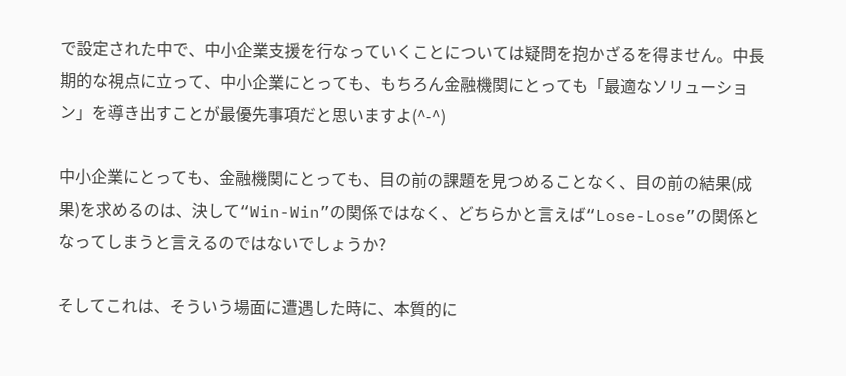で設定された中で、中小企業支援を行なっていくことについては疑問を抱かざるを得ません。中長期的な視点に立って、中小企業にとっても、もちろん金融機関にとっても「最適なソリューション」を導き出すことが最優先事項だと思いますよ(^-^)

中小企業にとっても、金融機関にとっても、目の前の課題を見つめることなく、目の前の結果(成果)を求めるのは、決して“Win-Win”の関係ではなく、どちらかと言えば“Lose-Lose”の関係となってしまうと言えるのではないでしょうか?

そしてこれは、そういう場面に遭遇した時に、本質的に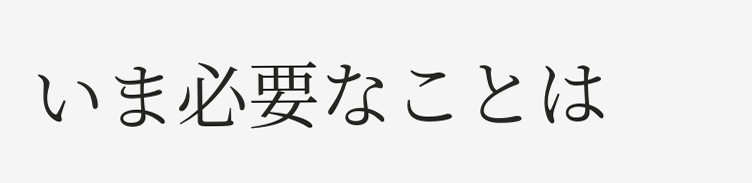いま必要なことは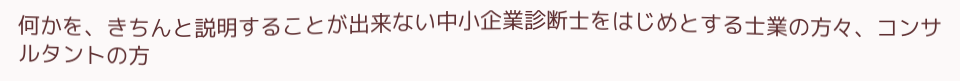何かを、きちんと説明することが出来ない中小企業診断士をはじめとする士業の方々、コンサルタントの方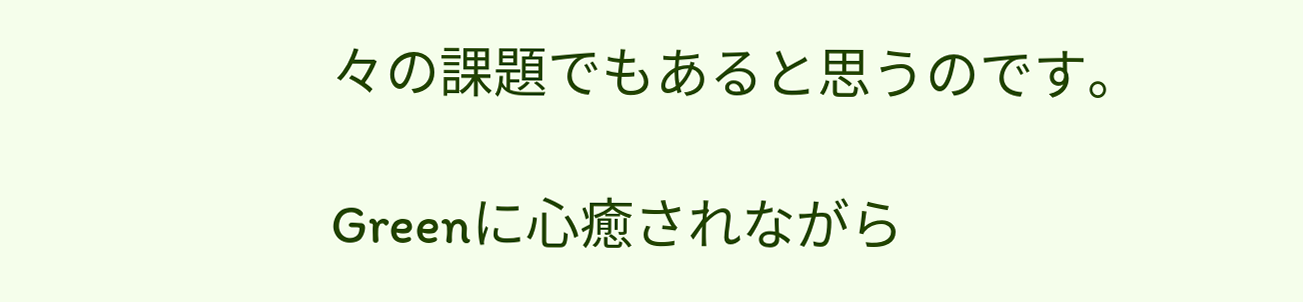々の課題でもあると思うのです。

Greenに心癒されながら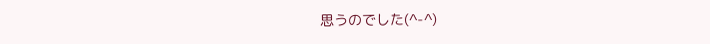思うのでした(^-^)